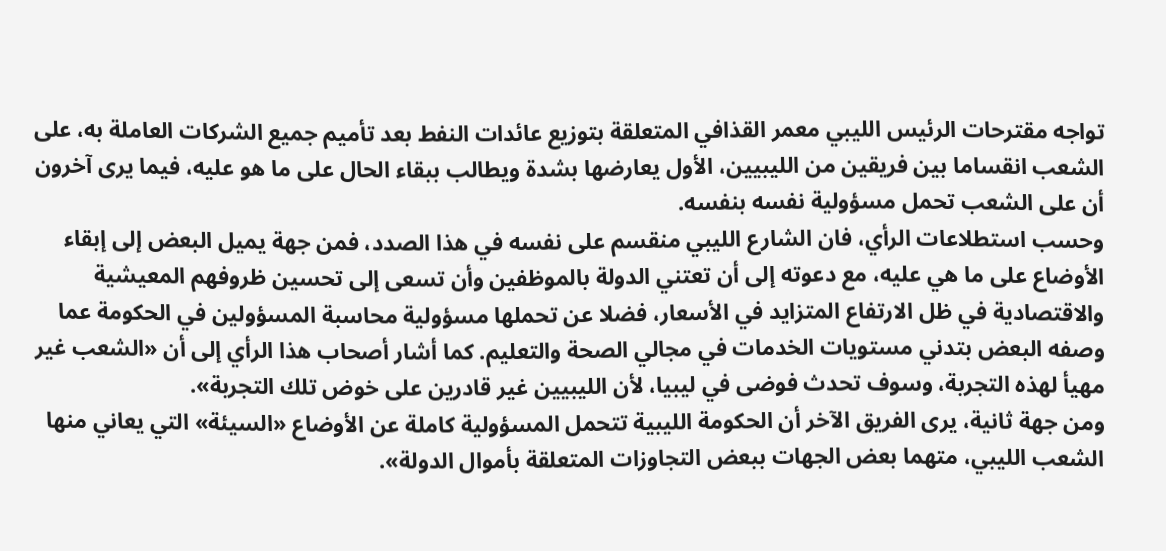تواجه مقترحات الرئيس الليبي معمر القذافي المتعلقة بتوزيع عائدات النفط بعد تأميم جميع الشركات العاملة به، على الشعب انقساما بين فريقين من الليبيين، الأول يعارضها بشدة ويطالب ببقاء الحال على ما هو عليه، فيما يرى آخرون أن على الشعب تحمل مسؤولية نفسه بنفسه.
وحسب استطلاعات الرأي، فان الشارع الليبي منقسم على نفسه في هذا الصدد، فمن جهة يميل البعض إلى إبقاء الأوضاع على ما هي عليه، مع دعوته إلى أن تعتني الدولة بالموظفين وأن تسعى إلى تحسين ظروفهم المعيشية والاقتصادية في ظل الارتفاع المتزايد في الأسعار، فضلا عن تحملها مسؤولية محاسبة المسؤولين في الحكومة عما وصفه البعض بتدني مستويات الخدمات في مجالي الصحة والتعليم. كما أشار أصحاب هذا الرأي إلى أن «الشعب غير مهيأ لهذه التجربة، وسوف تحدث فوضى في ليبيا، لأن الليبيين غير قادرين على خوض تلك التجربة».
ومن جهة ثانية، يرى الفريق الآخر أن الحكومة الليبية تتحمل المسؤولية كاملة عن الأوضاع «السيئة» التي يعاني منها الشعب الليبي، متهما بعض الجهات ببعض التجاوزات المتعلقة بأموال الدولة».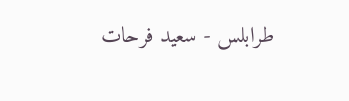طرابلس - سعيد فرحات